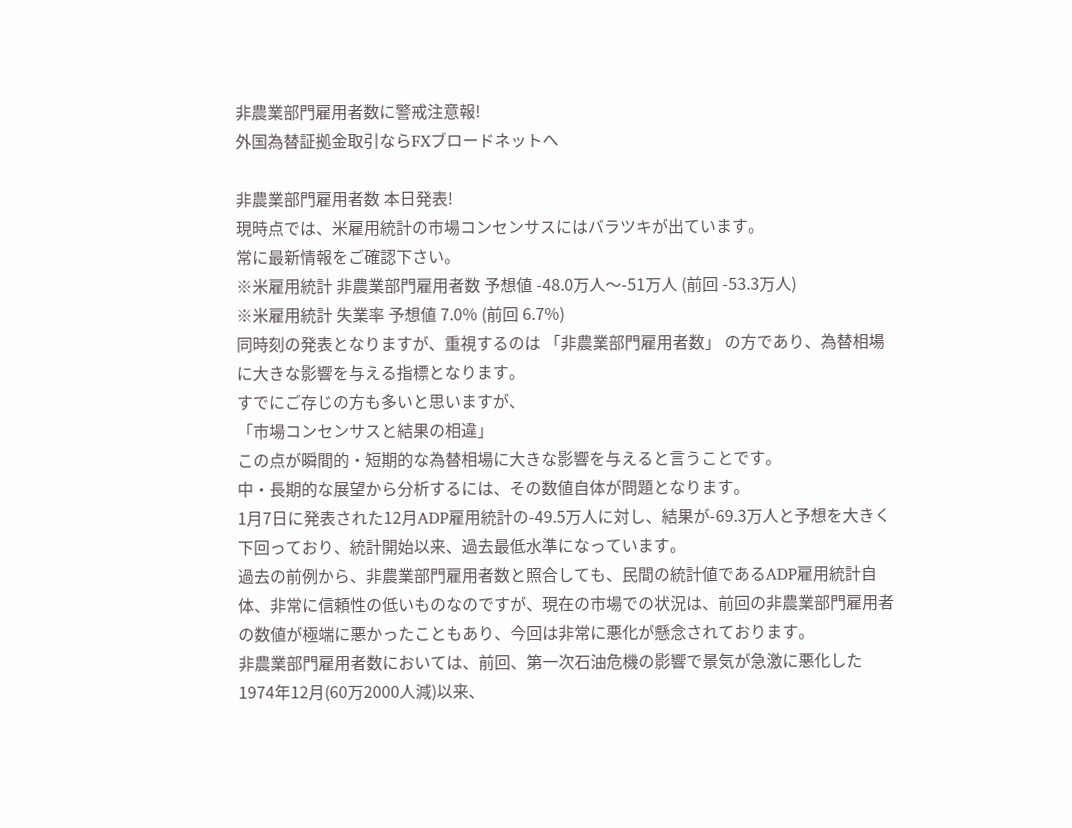非農業部門雇用者数に警戒注意報!
外国為替証拠金取引ならFXブロードネットへ

非農業部門雇用者数 本日発表!
現時点では、米雇用統計の市場コンセンサスにはバラツキが出ています。
常に最新情報をご確認下さい。
※米雇用統計 非農業部門雇用者数 予想値 -48.0万人〜-51万人 (前回 -53.3万人)
※米雇用統計 失業率 予想値 7.0% (前回 6.7%)
同時刻の発表となりますが、重視するのは 「非農業部門雇用者数」 の方であり、為替相場に大きな影響を与える指標となります。
すでにご存じの方も多いと思いますが、
「市場コンセンサスと結果の相違」
この点が瞬間的・短期的な為替相場に大きな影響を与えると言うことです。
中・長期的な展望から分析するには、その数値自体が問題となります。
1月7日に発表された12月ADP雇用統計の-49.5万人に対し、結果が-69.3万人と予想を大きく下回っており、統計開始以来、過去最低水準になっています。
過去の前例から、非農業部門雇用者数と照合しても、民間の統計値であるADP雇用統計自体、非常に信頼性の低いものなのですが、現在の市場での状況は、前回の非農業部門雇用者の数値が極端に悪かったこともあり、今回は非常に悪化が懸念されております。
非農業部門雇用者数においては、前回、第一次石油危機の影響で景気が急激に悪化した1974年12月(60万2000人減)以来、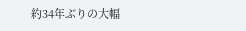約34年ぶりの大幅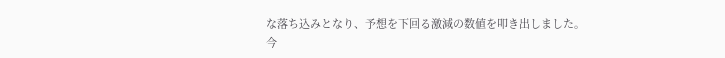な落ち込みとなり、予想を下回る激減の数値を叩き出しました。
今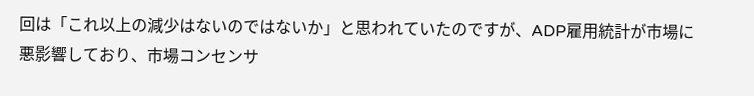回は「これ以上の減少はないのではないか」と思われていたのですが、ADP雇用統計が市場に悪影響しており、市場コンセンサ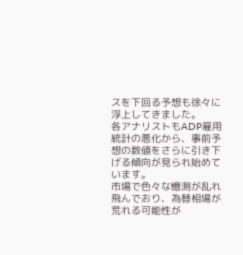スを下回る予想も徐々に浮上してきました。
各アナリストもADP雇用統計の悪化から、事前予想の数値をさらに引き下げる傾向が見られ始めています。
市場で色々な憶測が乱れ飛んでおり、為替相場が荒れる可能性が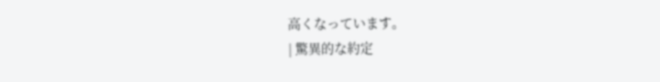高くなっています。
| 驚異的な約定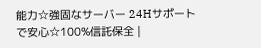能力☆強固なサーバー 24Hサポートで安心☆100%信託保全 |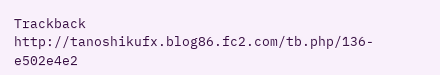Trackback
http://tanoshikufx.blog86.fc2.com/tb.php/136-e502e4e2